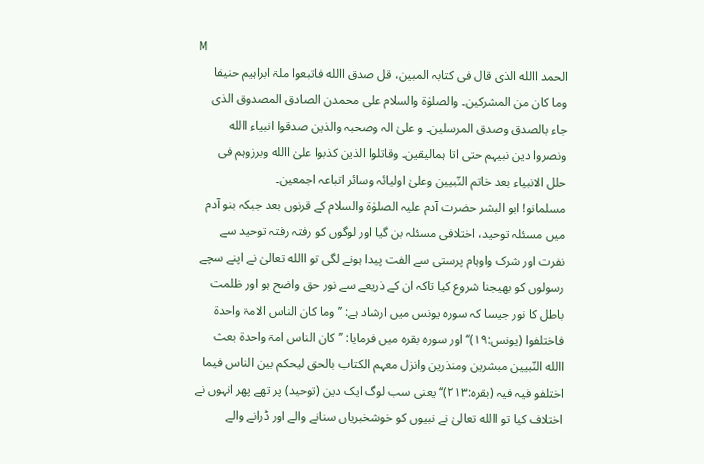M
الحمد االله الذی قال فی کتابہ المبین، قل صدق االله فاتبعوا ملۃ ابراہیم حنیفا وما کان من المشرکین۔ والصلوٰۃ والسلام علی محمدن الصادق المصدوق الذی جاء بالصدق وصدق المرسلین۔ و علیٰ الہ وصحبہ والذین صدقوا انبیاء االله ونصروا دین نبیہم حتی اتا ہمالیقین۔ وقاتلوا الذین کذبوا علیٰ االله وبرزوہم فی حلل الانبیاء بعد خاتم النّبیین وعلیٰ اولیائہ وسائر اتباعہ اجمعین۔
مسلمانو! ابو البشر حضرت آدم علیہ الصلوٰۃ والسلام کے قرنوں بعد جبکہ بنو آدم میں مسئلہ توحید، اختلافی مسئلہ بن گیا اور لوگوں کو رفتہ رفتہ توحید سے نفرت اور شرک واوہام پرستی سے الفت پیدا ہونے لگی تو االله تعالیٰ نے اپنے سچے رسولوں کو بھیجنا شروع کیا تاکہ ان کے ذریعے سے نور حق واضح ہو اور ظلمت باطل کا نور جیسا کہ سورہ یونس میں ارشاد ہے: ’’وما کان الناس الامۃ واحدۃ فاختلفوا (یونس:۱۹)‘‘ اور سورہ بقرہ میں فرمایا: ’’کان الناس امۃ واحدۃ بعث االله النّبیین مبشرین ومنذرین وانزل معہم الکتاب بالحق لیحکم بین الناس فیما اختلفو فیہ فیہ (بقرہ:۲۱۳)‘‘ یعنی سب لوگ ایک دین (توحید) پر تھے پھر انہوں نے اختلاف کیا تو االله تعالیٰ نے نبیوں کو خوشخبریاں سنانے والے اور ڈرانے والے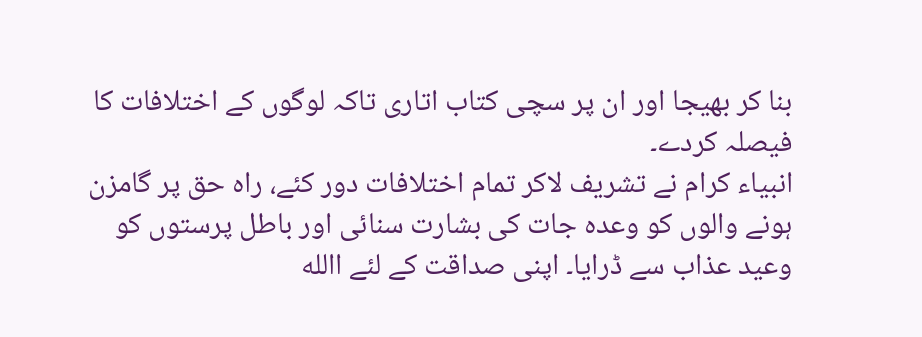بنا کر بھیجا اور ان پر سچی کتاب اتاری تاکہ لوگوں کے اختلافات کا فیصلہ کردے۔
انبیاء کرام نے تشریف لاکر تمام اختلافات دور کئے، راہ حق پر گامزن ہونے والوں کو وعدہ جات کی بشارت سنائی اور باطل پرستوں کو وعید عذاب سے ڈرایا۔ اپنی صداقت کے لئے االله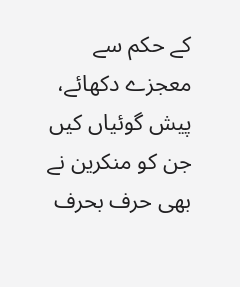کے حکم سے معجزے دکھائے، پیش گوئیاں کیں جن کو منکرین نے بھی حرف بحرف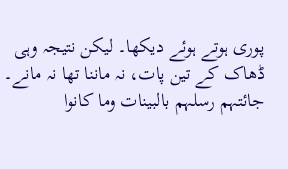پوری ہوتے ہوئے دیکھا۔ لیکن نتیجہ وہی ڈھاک کے تین پات، نہ ماننا تھا نہ مانے۔ جائتہم رسلہم بالبینات وما کانوا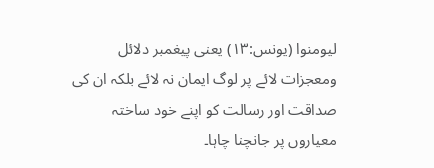لیومنوا (یونس:۱۳) یعنی پیغمبر دلائل ومعجزات لائے پر لوگ ایمان نہ لائے بلکہ ان کی صداقت اور رسالت کو اپنے خود ساختہ معیاروں پر جانچنا چاہا۔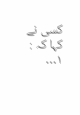کسی نے کہا کہ :
۱…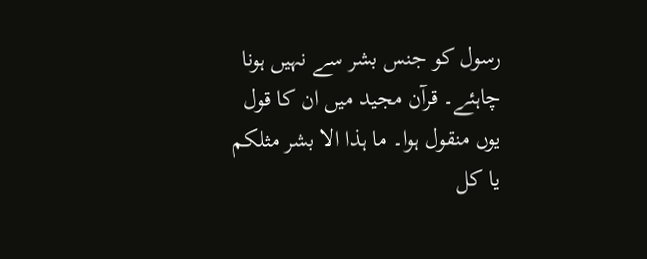رسول کو جنس بشر سے نہیں ہونا چاہئے۔ قرآن مجید میں ان کا قول یوں منقول ہوا۔ ما ہذا الا بشر مثلکم یا کل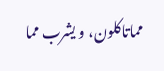مماتاکلون، و یشرب مما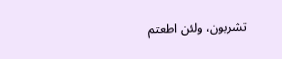تشربون، ولئن اطعتم